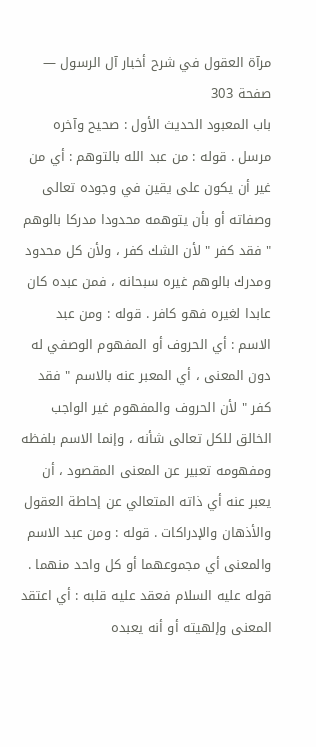مرآة العقول في شرح أخبار آل الرسول — صفحة 303
باب المعبود الحديث الأول : صحيح وآخره مرسل . قوله : من عبد الله بالتوهم : أي من غير أن يكون على يقين في وجوده تعالى وصفاته أو بأن يتوهمه محدودا مدركا بالوهم " فقد كفر " لأن الشك كفر ، ولأن كل محدود ومدرك بالوهم غيره سبحانه ، فمن عبده كان عابدا لغيره فهو كافر . قوله : ومن عبد الاسم : أي الحروف أو المفهوم الوصفي له دون المعنى ، أي المعبر عنه بالاسم " فقد كفر " لأن الحروف والمفهوم غير الواجب الخالق للكل تعالى شأنه ، وإنما الاسم بلفظه ومفهومه تعبير عن المعنى المقصود ، أن يعبر عنه أي ذاته المتعالي عن إحاطة العقول والأذهان والإدراكات . قوله : ومن عبد الاسم والمعنى أي مجموعهما أو كل واحد منهما . قوله عليه السلام فعقد عليه قلبه : أي اعتقد المعنى وإلهيته أو أنه يعبده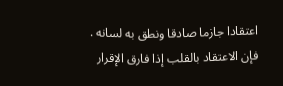اعتقادا جازما صادقا ونطق به لسانه . فإن الاعتقاد بالقلب إذا فارق الإقرار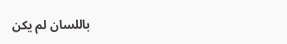باللسان لم يكن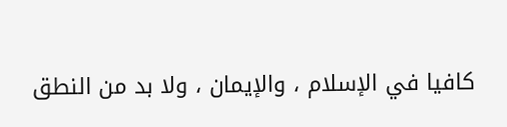كافيا في الإسلام ، والإيمان ، ولا بد من النطق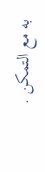به مع التمكن .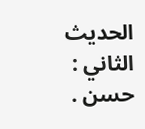الحديث الثاني : حسن .